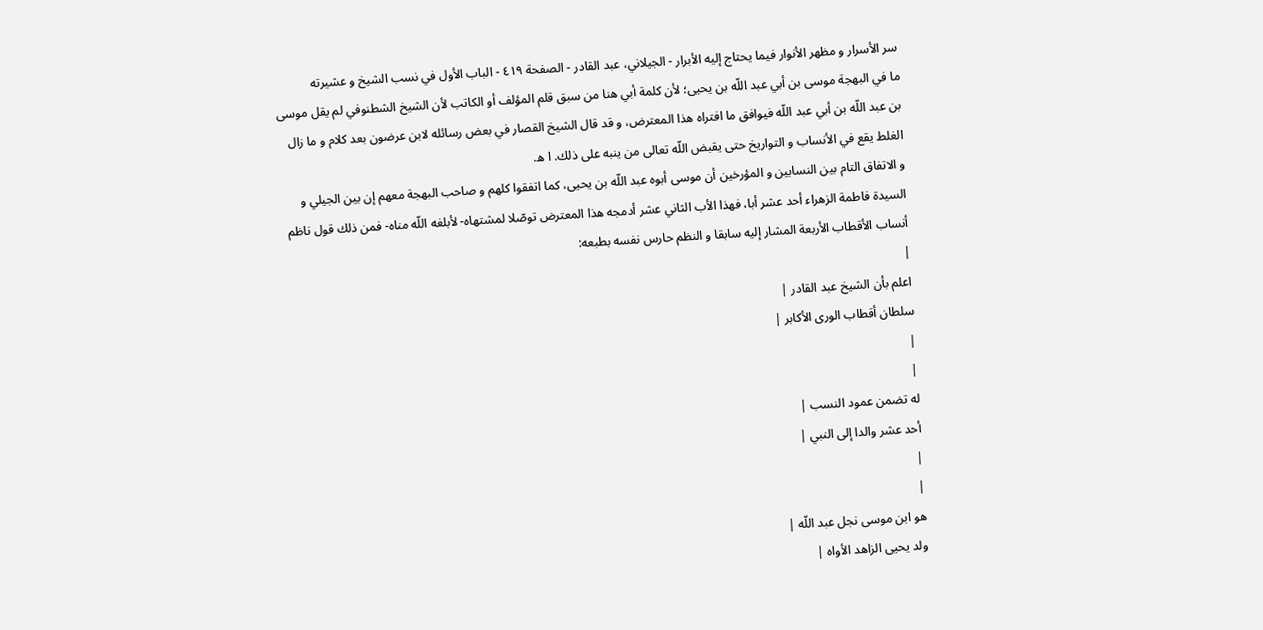سر الأسرار و مظهر الأنوار فيما يحتاج إليه الأبرار - الجيلاني، عبد القادر - الصفحة ٤١٩ - الباب الأول في نسب الشيخ و عشيرته
ما في البهجة موسى بن أبي عبد اللّه بن يحيى؛ لأن كلمة أبي هنا من سبق قلم المؤلف أو الكاتب لأن الشيخ الشطنوفي لم يقل موسى بن عبد اللّه بن أبي عبد اللّه فيوافق ما افتراه هذا المعترض، و قد قال الشيخ القصار في بعض رسائله لابن عرضون بعد كلام و ما زال الغلط يقع في الأنساب و التواريخ حتى يقبض اللّه تعالى من ينبه على ذلك. ا ه.
و الاتفاق التام بين النسابين و المؤرخين أن موسى أبوه عبد اللّه بن يحيى، كما اتفقوا كلهم و صاحب البهجة معهم إن بين الجيلي و السيدة فاطمة الزهراء أحد عشر أبا، فهذا الأب الثاني عشر أدمجه هذا المعترض توصّلا لمشتهاه- لأبلغه اللّه مناه- فمن ذلك قول ناظم أنساب الأقطاب الأربعة المشار إليه سابقا و النظم حارس نفسه بطبعه:
|
اعلم بأن الشيخ عبد القادر |
سلطان أقطاب الورى الأكابر |
|
|
له تضمن عمود النسب |
أحد عشر والدا إلى النبي |
|
|
هو ابن موسى نجل عبد اللّه |
ولد يحيى الزاهد الأواه |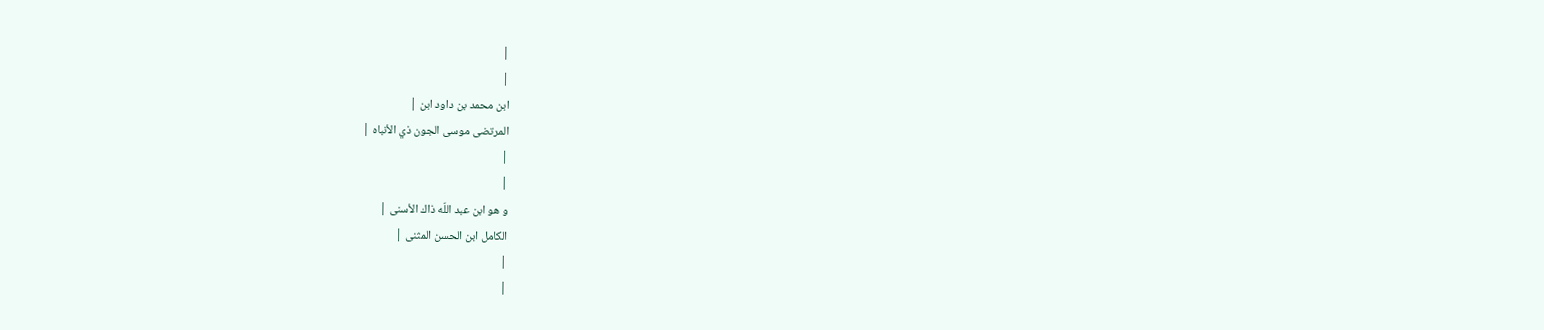|
|
ابن محمد بن داود ابن |
المرتضى موسى الجون ذي الأنباه |
|
|
و هو ابن عبد اللّه ذاك الأسنى |
الكامل ابن الحسن المثنى |
|
|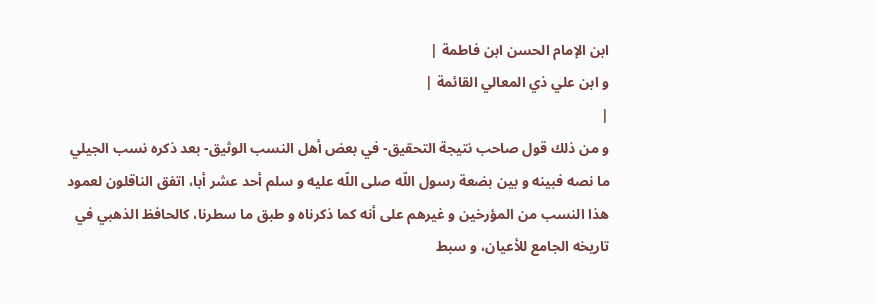ابن الإمام الحسن ابن فاطمة |
و ابن علي ذي المعالي القائمة |
|
و من ذلك قول صاحب نتيجة التحقيق- في بعض أهل النسب الوثيق- بعد ذكره نسب الجيلي ما نصه فبينه و بين بضعة رسول اللّه صلى اللّه عليه و سلم أحد عشر أبا، اتفق الناقلون لعمود هذا النسب من المؤرخين و غيرهم على أنه كما ذكرناه و طبق ما سطرنا، كالحافظ الذهبي في تاريخه الجامع للأعيان، و سبط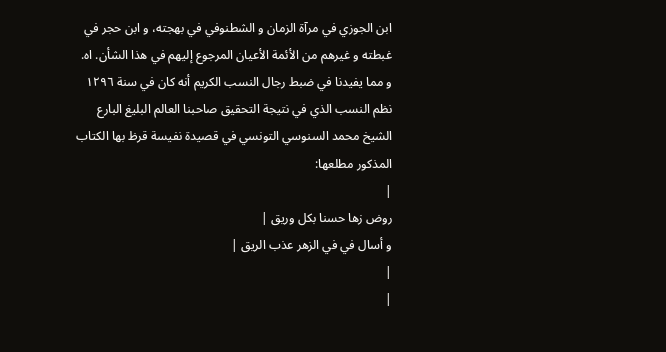ابن الجوزي في مرآة الزمان و الشطنوفي في بهجته، و ابن حجر في غبطته و غيرهم من الأئمة الأعيان المرجوع إليهم في هذا الشأن. اه.
و مما يفيدنا في ضبط رجال النسب الكريم أنه كان في سنة ١٢٩٦ نظم النسب الذي في نتيجة التحقيق صاحبنا العالم البليغ البارع الشيخ محمد السنوسي التونسي في قصيدة نفيسة قرظ بها الكتاب المذكور مطلعها:
|
روض زها حسنا بكل وريق |
و أسال في في الزهر عذب الريق |
|
|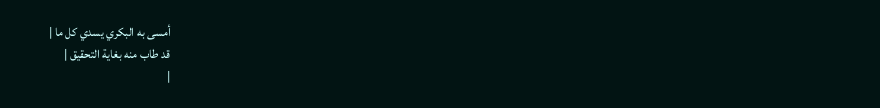أمسى به البكري يسدي كل ما |
قد طاب منه بغاية التحقيق |
|